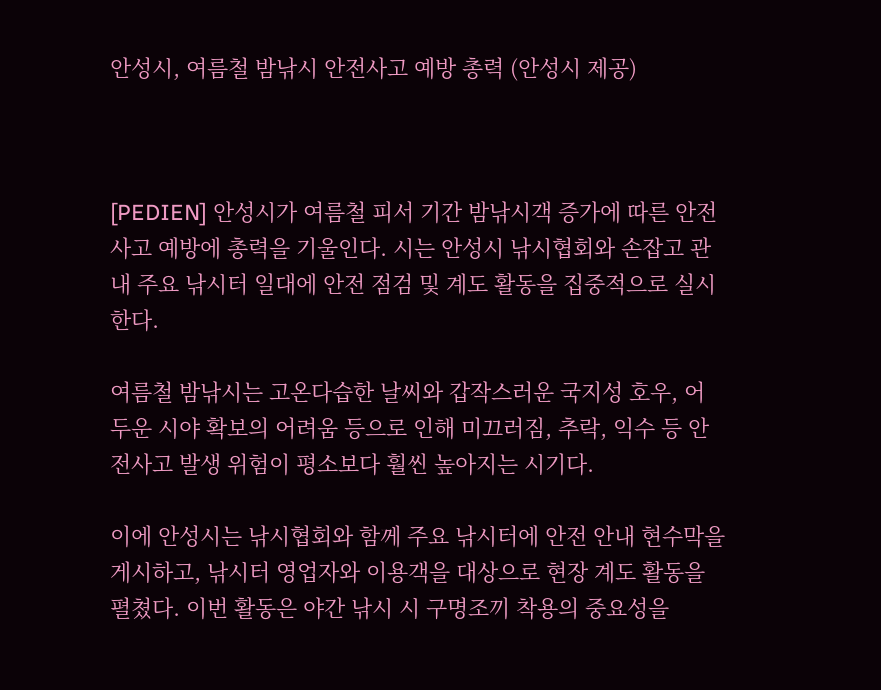안성시, 여름철 밤낚시 안전사고 예방 총력 (안성시 제공)



[PEDIEN] 안성시가 여름철 피서 기간 밤낚시객 증가에 따른 안전사고 예방에 총력을 기울인다. 시는 안성시 낚시협회와 손잡고 관내 주요 낚시터 일대에 안전 점검 및 계도 활동을 집중적으로 실시한다.

여름철 밤낚시는 고온다습한 날씨와 갑작스러운 국지성 호우, 어두운 시야 확보의 어려움 등으로 인해 미끄러짐, 추락, 익수 등 안전사고 발생 위험이 평소보다 훨씬 높아지는 시기다.

이에 안성시는 낚시협회와 함께 주요 낚시터에 안전 안내 현수막을 게시하고, 낚시터 영업자와 이용객을 대상으로 현장 계도 활동을 펼쳤다. 이번 활동은 야간 낚시 시 구명조끼 착용의 중요성을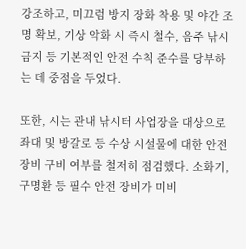강조하고, 미끄럼 방지 장화 착용 및 야간 조명 확보, 기상 악화 시 즉시 철수, 음주 낚시 금지 등 기본적인 안전 수칙 준수를 당부하는 데 중점을 두었다.

또한, 시는 관내 낚시터 사업장을 대상으로 좌대 및 방갈로 등 수상 시설물에 대한 안전장비 구비 여부를 철저히 점검했다. 소화기, 구명환 등 필수 안전 장비가 미비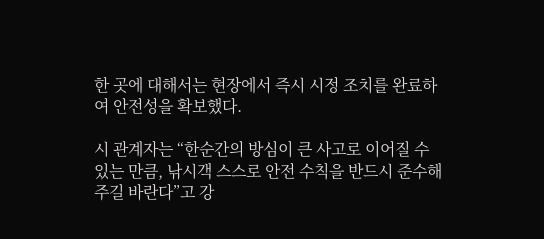한 곳에 대해서는 현장에서 즉시 시정 조치를 완료하여 안전성을 확보했다.

시 관계자는 “한순간의 방심이 큰 사고로 이어질 수 있는 만큼, 낚시객 스스로 안전 수칙을 반드시 준수해주길 바란다”고 강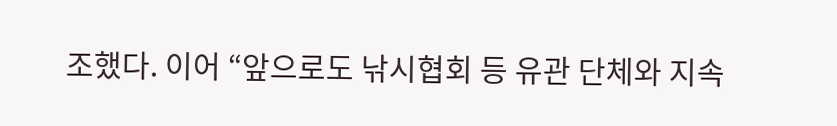조했다. 이어 “앞으로도 낚시협회 등 유관 단체와 지속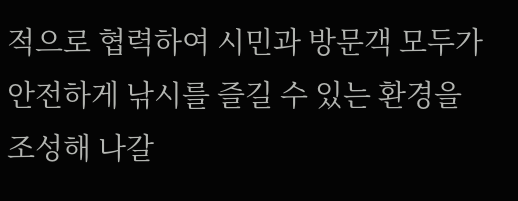적으로 협력하여 시민과 방문객 모두가 안전하게 낚시를 즐길 수 있는 환경을 조성해 나갈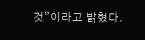것”이라고 밝혔다.